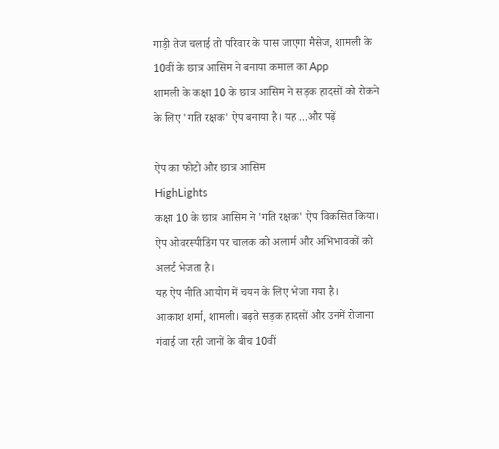गाड़ी तेज चलाई तो परिवार के पास जाएगा मैसेज, शामली के 10वीं के छात्र आसिम ने बनाया कमाल का App
शामली के कक्षा 10 के छात्र आसिम ने सड़क हादसों को रोकने के लिए 'गति रक्षक' ऐप बनाया है। यह ...और पढ़ें

ऐप का फोटो और छात्र आसिम
HighLights
कक्षा 10 के छात्र आसिम ने 'गति रक्षक' ऐप विकसित किया।
ऐप ओवरस्पीडिंग पर चालक को अलार्म और अभिभावकों को अलर्ट भेजता है।
यह ऐप नीति आयोग में चयन के लिए भेजा गया है।
आकाश शर्मा, शामली। बढ़ते सड़क हादसों और उनमें रोजाना गंवाई जा रही जानों के बीच 10वीं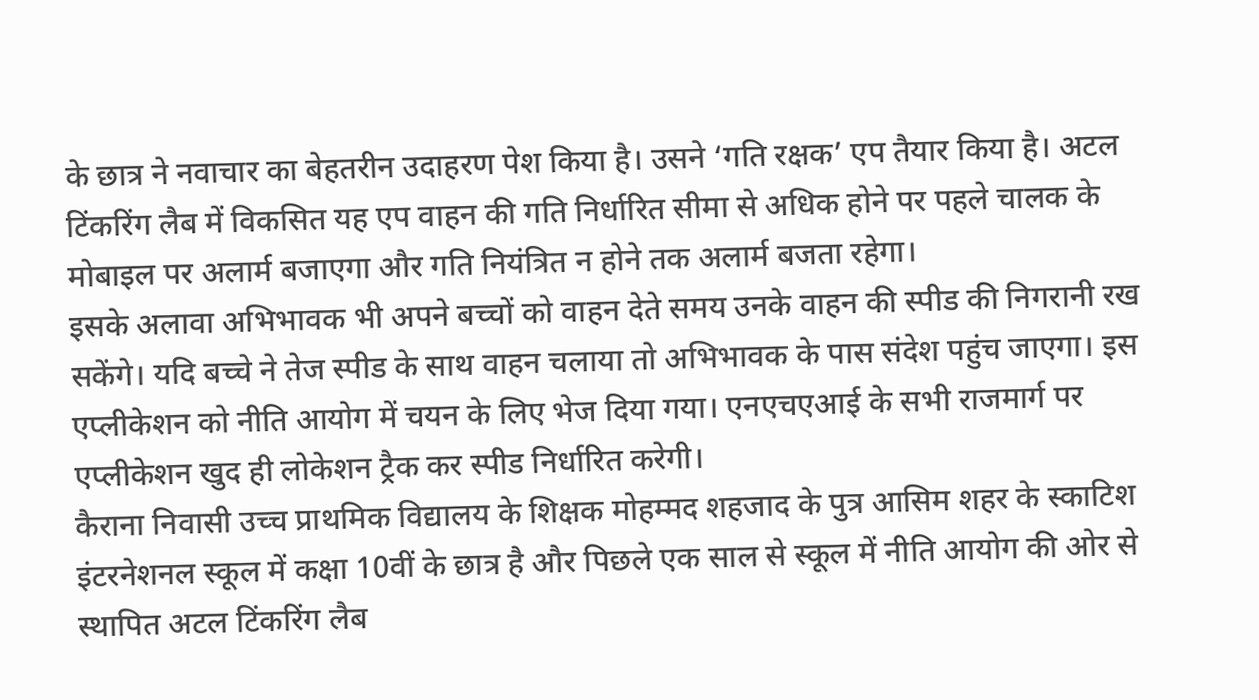के छात्र ने नवाचार का बेहतरीन उदाहरण पेश किया है। उसने ‘गति रक्षक’ एप तैयार किया है। अटल टिंकरिंग लैब में विकसित यह एप वाहन की गति निर्धारित सीमा से अधिक होने पर पहले चालक के मोबाइल पर अलार्म बजाएगा और गति नियंत्रित न होने तक अलार्म बजता रहेगा।
इसके अलावा अभिभावक भी अपने बच्चों को वाहन देते समय उनके वाहन की स्पीड की निगरानी रख सकेंगे। यदि बच्चे ने तेज स्पीड के साथ वाहन चलाया तो अभिभावक के पास संदेश पहुंच जाएगा। इस एप्लीकेशन को नीति आयोग में चयन के लिए भेज दिया गया। एनएचएआई के सभी राजमार्ग पर एप्लीकेशन खुद ही लोकेशन ट्रैक कर स्पीड निर्धारित करेगी।
कैराना निवासी उच्च प्राथमिक विद्यालय के शिक्षक मोहम्मद शहजाद के पुत्र आसिम शहर के स्काटिश इंटरनेशनल स्कूल में कक्षा 10वीं के छात्र है और पिछले एक साल से स्कूल में नीति आयोग की ओर से स्थापित अटल टिंकरिंग लैब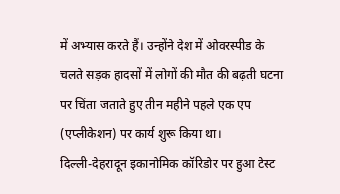में अभ्यास करते हैं। उन्होंने देश में ओवरस्पीड के चलते सड़क हादसों में लोगों की मौत की बढ़ती घटना पर चिंता जताते हुए तीन महीने पहले एक एप (एप्लीकेशन) पर कार्य शुरू किया था।
दिल्ली-देहरादून इकानोमिक कॉरिडोर पर हुआ टेस्ट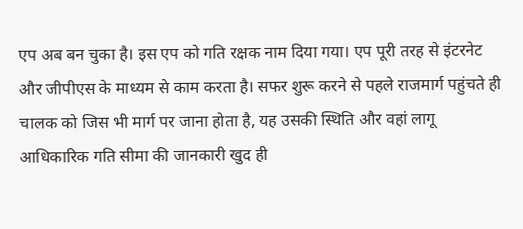एप अब बन चुका है। इस एप को गति रक्षक नाम दिया गया। एप पूरी तरह से इंटरनेट और जीपीएस के माध्यम से काम करता है। सफर शुरू करने से पहले राजमार्ग पहुंचते ही चालक को जिस भी मार्ग पर जाना होता है, यह उसकी स्थिति और वहां लागू आधिकारिक गति सीमा की जानकारी खुद ही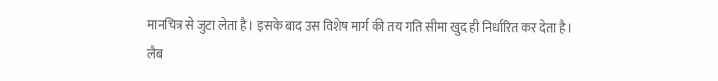मानचित्र से जुटा लेता है। इसके बाद उस विशेष मार्ग की तय गति सीमा खुद ही निर्धारित कर देता है।
लैब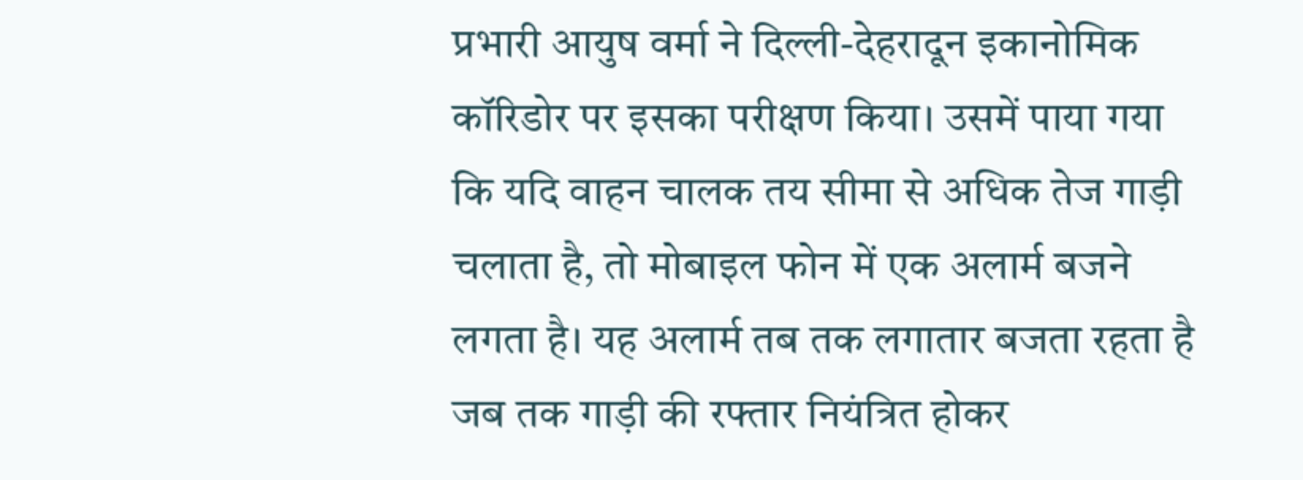प्रभारी आयुष वर्मा ने दिल्ली-देहरादून इकानोमिक कॉरिडोर पर इसका परीक्षण किया। उसमें पाया गया कि यदि वाहन चालक तय सीमा से अधिक तेज गाड़ी चलाता है, तो मोबाइल फोन में एक अलार्म बजने लगता है। यह अलार्म तब तक लगातार बजता रहता है जब तक गाड़ी की रफ्तार नियंत्रित होकर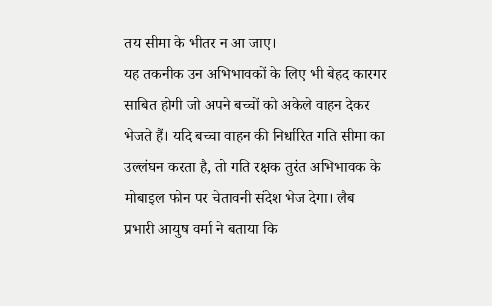तय सीमा के भीतर न आ जाए।
यह तकनीक उन अभिभावकों के लिए भी बेहद कारगर साबित होगी जो अपने बच्चों को अकेले वाहन देकर भेजते हैं। यदि बच्चा वाहन की निर्धारित गति सीमा का उल्लंघन करता है, तो गति रक्षक तुरंत अभिभावक के मोबाइल फोन पर चेतावनी संदेश भेज देगा। लैब प्रभारी आयुष वर्मा ने बताया कि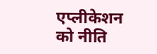एप्लीकेशन को नीति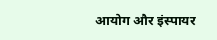आयोग और इंस्पायर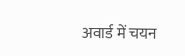अवार्ड में चयन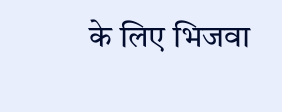के लिए भिजवा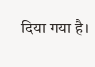दिया गया है।